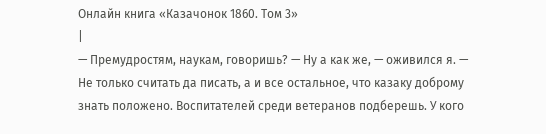Онлайн книга «Казачонок 1860. Том 3»
|
— Премудростям, наукам, говоришь? — Ну а как же, — оживился я. — Не только считать да писать, а и все остальное, что казаку доброму знать положено. Воспитателей среди ветеранов подберешь. У кого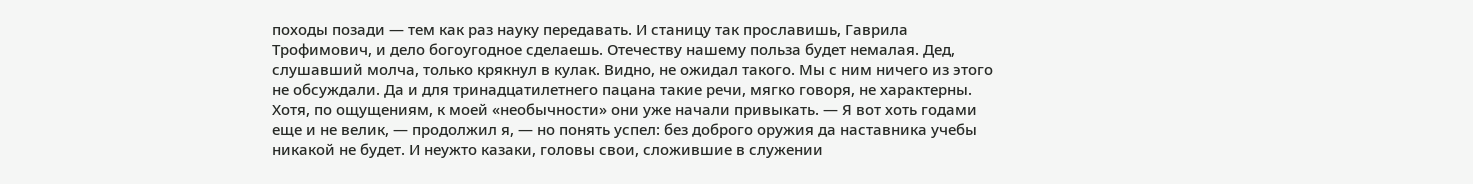походы позади — тем как раз науку передавать. И станицу так прославишь, Гаврила Трофимович, и дело богоугодное сделаешь. Отечеству нашему польза будет немалая. Дед, слушавший молча, только крякнул в кулак. Видно, не ожидал такого. Мы с ним ничего из этого не обсуждали. Да и для тринадцатилетнего пацана такие речи, мягко говоря, не характерны. Хотя, по ощущениям, к моей «необычности» они уже начали привыкать. — Я вот хоть годами еще и не велик, — продолжил я, — но понять успел: без доброго оружия да наставника учебы никакой не будет. И неужто казаки, головы свои, сложившие в служении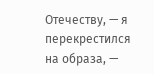Отечеству, — я перекрестился на образа, —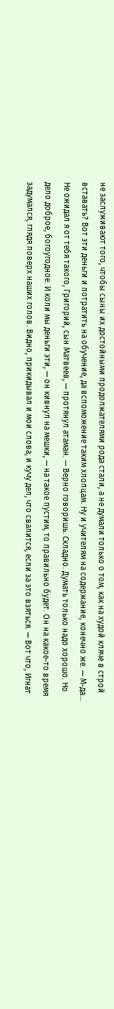не заслуживают того, чтобы сыны их достойными продолжателями рода стали, а не думали только о том, как на худой кляче в строй вставать? Вот эти деньги и потратить на обучение, да вспоможение таким хлопцам. Ну и учителям на содержание, конечно же. — М-да… Не ожидал я от тебя такого, Григорий, сын Матвеев, — протянул атаман. — Верно говоришь. Складно. Думать только надо хорошо. Но дело доброе, богоугодное. И коли мы деньги эти, — он кивнул на мешки, — на такое пустим, то правильно будет. Он на какое-то время задумался, глядя поверх наших голов. Видно, прикидывал и мои слова, и кучу дел, что свалится, если за это взяться. — Вот что, Игнат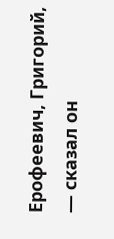Ерофеевич, Григорий, — сказал он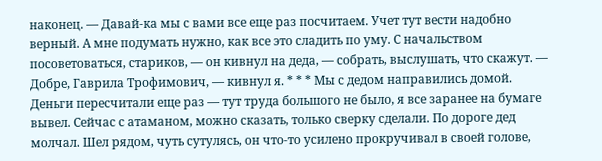наконец. — Давай-ка мы с вами все еще раз посчитаем. Учет тут вести надобно верный. А мне подумать нужно, как все это сладить по уму. С начальством посоветоваться, стариков, — он кивнул на деда, — собрать, выслушать, что скажут. — Добре, Гаврила Трофимович, — кивнул я. * * * Мы с дедом направились домой. Деньги пересчитали еще раз — тут труда большого не было, я все заранее на бумаге вывел. Сейчас с атаманом, можно сказать, только сверку сделали. По дороге дед молчал. Шел рядом, чуть сутулясь, он что-то усилено прокручивал в своей голове,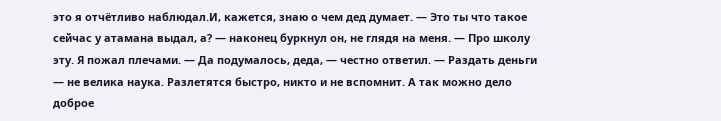это я отчётливо наблюдал.И, кажется, знаю о чем дед думает. — Это ты что такое сейчас у атамана выдал, а? — наконец буркнул он, не глядя на меня. — Про школу эту. Я пожал плечами. — Да подумалось, деда, — честно ответил. — Раздать деньги — не велика наука. Разлетятся быстро, никто и не вспомнит. А так можно дело доброе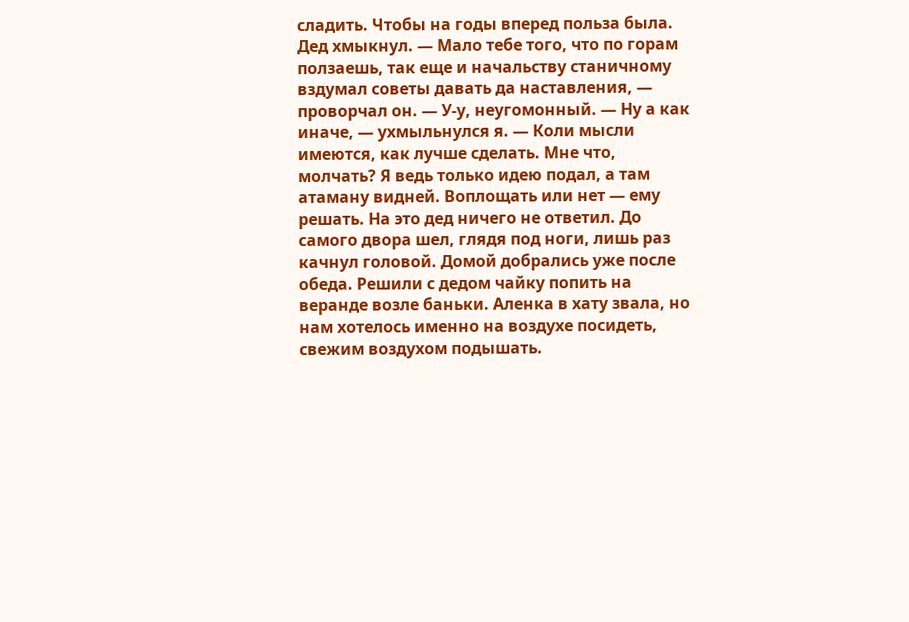сладить. Чтобы на годы вперед польза была. Дед хмыкнул. — Мало тебе того, что по горам ползаешь, так еще и начальству станичному вздумал советы давать да наставления, — проворчал он. — У-у, неугомонный. — Ну а как иначе, — ухмыльнулся я. — Коли мысли имеются, как лучше сделать. Мне что, молчать? Я ведь только идею подал, а там атаману видней. Воплощать или нет — ему решать. На это дед ничего не ответил. До самого двора шел, глядя под ноги, лишь раз качнул головой. Домой добрались уже после обеда. Решили с дедом чайку попить на веранде возле баньки. Аленка в хату звала, но нам хотелось именно на воздухе посидеть, свежим воздухом подышать.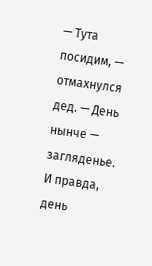— Тута посидим, — отмахнулся дед. — День нынче — загляденье. И правда, день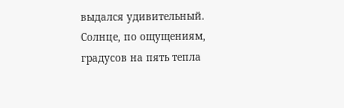выдался удивительный. Солнце, по ощущениям, градусов на пять тепла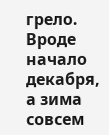грело. Вроде начало декабря, а зима совсем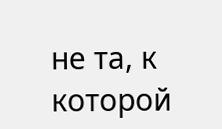не та, к которой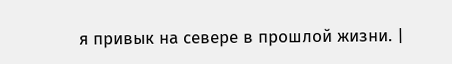я привык на севере в прошлой жизни. |